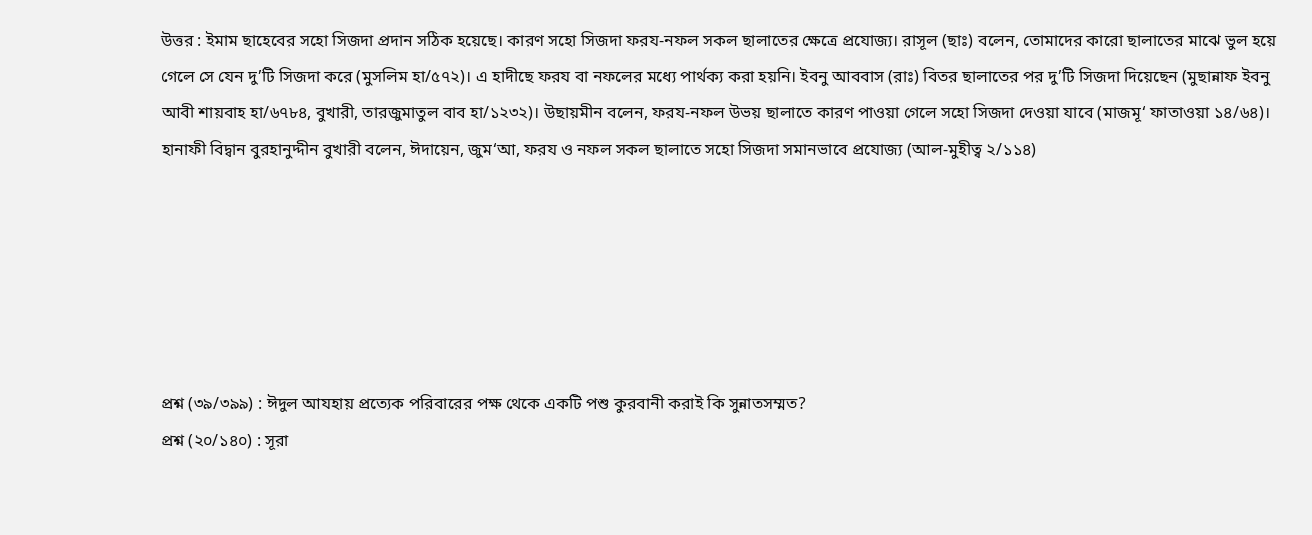উত্তর : ইমাম ছাহেবের সহো সিজদা প্রদান সঠিক হয়েছে। কারণ সহো সিজদা ফরয-নফল সকল ছালাতের ক্ষেত্রে প্রযোজ্য। রাসূল (ছাঃ) বলেন, তোমাদের কারো ছালাতের মাঝে ভুল হয়ে গেলে সে যেন দু’টি সিজদা করে (মুসলিম হা/৫৭২)। এ হাদীছে ফরয বা নফলের মধ্যে পার্থক্য করা হয়নি। ইবনু আববাস (রাঃ) বিতর ছালাতের পর দু’টি সিজদা দিয়েছেন (মুছান্নাফ ইবনু আবী শায়বাহ হা/৬৭৮৪, বুখারী, তারজুমাতুল বাব হা/১২৩২)। উছায়মীন বলেন, ফরয-নফল উভয় ছালাতে কারণ পাওয়া গেলে সহো সিজদা দেওয়া যাবে (মাজমূ‘ ফাতাওয়া ১৪/৬৪)। হানাফী বিদ্বান বুরহানুদ্দীন বুখারী বলেন, ঈদায়েন, জুম‘আ, ফরয ও নফল সকল ছালাতে সহো সিজদা সমানভাবে প্রযোজ্য (আল-মুহীত্ব ২/১১৪)






প্রশ্ন (৩৯/৩৯৯) : ঈদুল আযহায় প্রত্যেক পরিবারের পক্ষ থেকে একটি পশু কুরবানী করাই কি সুন্নাতসম্মত?
প্রশ্ন (২০/১৪০) : সূরা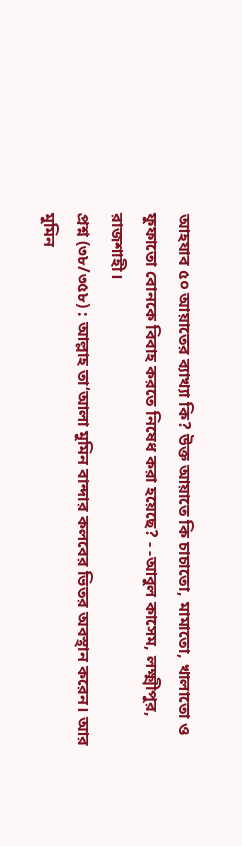আহযাব ৫০ আয়াতের ব্যাখ্যা কি? উক্ত আয়াতে কি চাচাতো, মামাতো, খালাতো ও ফুফাতো বোনকে বিবাহ করতে নিষেধ করা হয়েছে? - -আবুল কাসেম, লক্ষ্মীপুর, রাজশাহী।
প্রশ্ন (৩৮/৩৫৮) : আল্লাহ তা‘আলা মুমিন বান্দার কলবের ভিতর অবস্থান করেন। আর মুমিন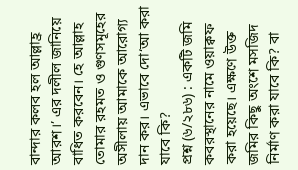বান্দার কলব হল আল্লাহ্র আরশ।’ এর দলীল জানিয়ে বাধিত করবেন। হে আল্লাহ তোমার রহমত ও গুণসমূহের অসীলায় আমাকে আরোগ্য দান কর। এভাবে দো‘আ করা যাবে কি?
প্রশ্ন (৬/২৮৬) : একটি জমি কবরস্থানের নামে ওয়াক্বফ করা হয়েছে। এক্ষণে উক্ত জমির কিছু অংশে মসজিদ নির্মাণ করা যাবে কি? বা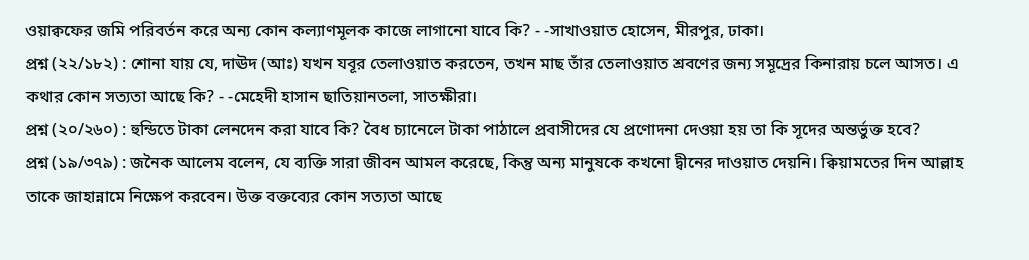ওয়াক্বফের জমি পরিবর্তন করে অন্য কোন কল্যাণমূলক কাজে লাগানো যাবে কি? - -সাখাওয়াত হোসেন, মীরপুর, ঢাকা।
প্রশ্ন (২২/১৮২) : শোনা যায় যে, দাঊদ (আঃ) যখন যবূর তেলাওয়াত করতেন, তখন মাছ তাঁর তেলাওয়াত শ্রবণের জন্য সমূদ্রের কিনারায় চলে আসত। এ কথার কোন সত্যতা আছে কি? - -মেহেদী হাসান ছাতিয়ানতলা, সাতক্ষীরা।
প্রশ্ন (২০/২৬০) : হুন্ডিতে টাকা লেনদেন করা যাবে কি? বৈধ চ্যানেলে টাকা পাঠালে প্রবাসীদের যে প্রণোদনা দেওয়া হয় তা কি সূদের অন্তর্ভুক্ত হবে?
প্রশ্ন (১৯/৩৭৯) : জনৈক আলেম বলেন, যে ব্যক্তি সারা জীবন আমল করেছে, কিন্তু অন্য মানুষকে কখনো দ্বীনের দাওয়াত দেয়নি। ক্বিয়ামতের দিন আল্লাহ তাকে জাহান্নামে নিক্ষেপ করবেন। উক্ত বক্তব্যের কোন সত্যতা আছে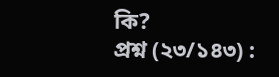কি?
প্রশ্ন (২৩/১৪৩) :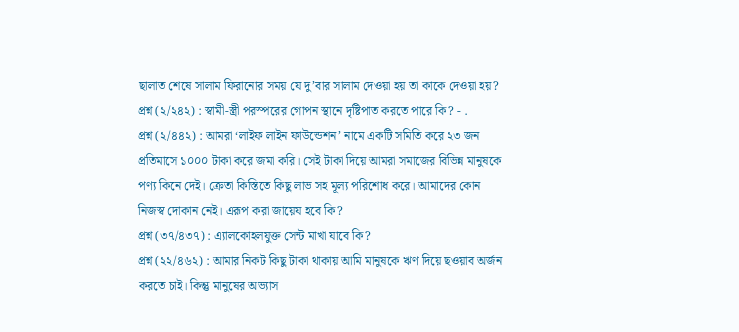ছালাত শেষে সালাম ফিরানোর সময় যে দু’বার সালাম দেওয়া হয় তা কাকে দেওয়া হয়?
প্রশ্ন (২/২৪২) : স্বামী-স্ত্রী পরস্পরের গোপন স্থানে দৃষ্টিপাত করতে পারে কি? - .
প্রশ্ন (২/৪৪২) : আমরা ‘লাইফ লাইন ফাউন্ডেশন’ নামে একটি সমিতি করে ২৩ জন প্রতিমাসে ১০০০ টাকা করে জমা করি। সেই টাকা দিয়ে আমরা সমাজের বিভিন্ন মানুষকে পণ্য কিনে দেই। ক্রেতা কিস্তিতে কিছু লাভ সহ মূল্য পরিশোধ করে। আমাদের কোন নিজস্ব দোকান নেই। এরূপ করা জায়েয হবে কি?
প্রশ্ন (৩৭/৪৩৭) : এ্যালকোহলযুক্ত সেন্ট মাখা যাবে কি?
প্রশ্ন (২২/৪৬২) : আমার নিকট কিছু টাকা থাকায় আমি মানুষকে ঋণ দিয়ে ছওয়াব অর্জন করতে চাই। কিন্তু মানুষের অভ্যাস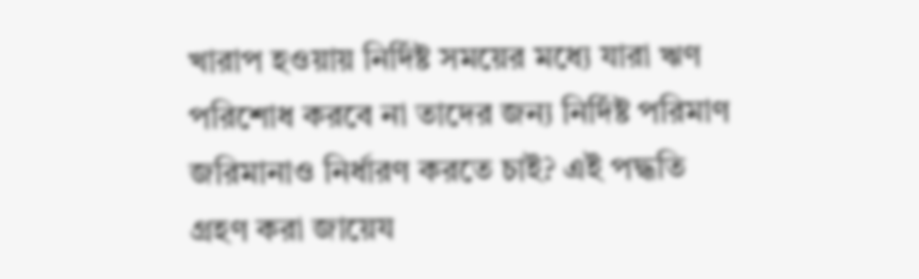খারাপ হওয়ায় নির্দিষ্ট সময়ের মধ্যে যারা ঋণ পরিশোধ করবে না তাদের জন্য নির্দিষ্ট পরিমাণ জরিমানাও নির্ধারণ করতে চাই? এই পদ্ধতি গ্রহণ করা জায়েয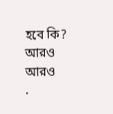হবে কি?
আরও
আরও
.